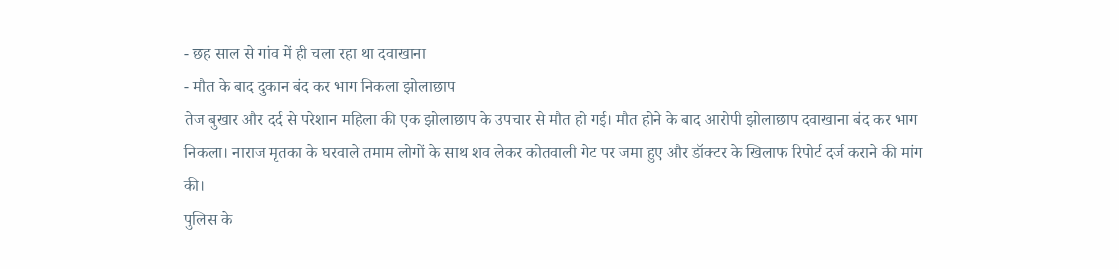- छह साल से गांव में ही चला रहा था दवाखाना
- मौत के बाद दुकान बंद कर भाग निकला झोलाछाप
तेज बुखार और दर्द से परेशान महिला की एक झोलाछाप के उपचार से मौत हो गई। मौत होने के बाद आरोपी झोलाछाप दवाखाना बंद कर भाग निकला। नाराज मृतका के घरवाले तमाम लोगों के साथ शव लेकर कोतवाली गेट पर जमा हुए और डॉक्टर के खिलाफ रिपोर्ट दर्ज कराने की मांग की।
पुलिस के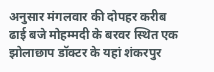अनुसार मंगलवार की दोपहर करीब ढाई बजे मोहम्मदी के बरवर स्थित एक झोलाछाप डॉक्टर के यहां शंकरपुर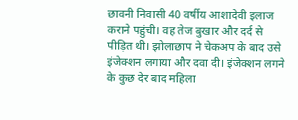छावनी निवासी 40 वर्षीय आशादेवी इलाज कराने पहुंची। वह तेज बुखार और दर्द से पीड़ित थी। झोलाछाप ने चेकअप के बाद उसे इंजेक्शन लगाया और दवा दी। इंजेक्शन लगने के कुछ देर बाद महिला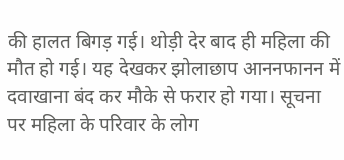की हालत बिगड़ गई। थोड़ी देर बाद ही महिला की मौत हो गई। यह देखकर झोलाछाप आननफानन में दवाखाना बंद कर मौके से फरार हो गया। सूचना पर महिला के परिवार के लोग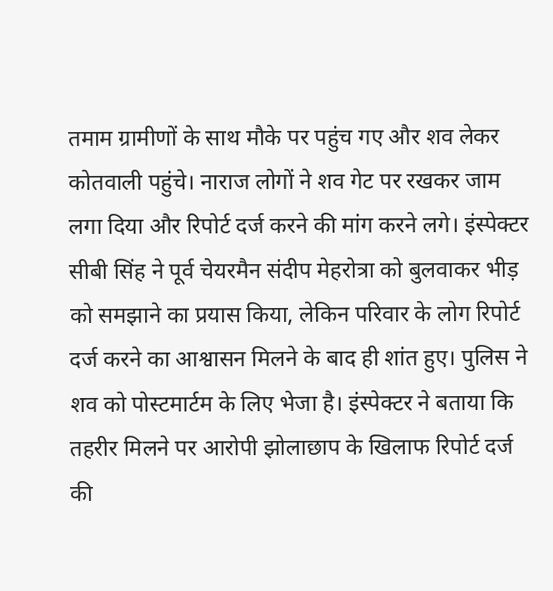तमाम ग्रामीणों के साथ मौके पर पहुंच गए और शव लेकर कोतवाली पहुंचे। नाराज लोगों ने शव गेट पर रखकर जाम लगा दिया और रिपोर्ट दर्ज करने की मांग करने लगे। इंस्पेक्टर सीबी सिंह ने पूर्व चेयरमैन संदीप मेहरोत्रा को बुलवाकर भीड़ को समझाने का प्रयास किया, लेकिन परिवार के लोग रिपोर्ट दर्ज करने का आश्वासन मिलने के बाद ही शांत हुए। पुलिस ने शव को पोस्टमार्टम के लिए भेजा है। इंस्पेक्टर ने बताया कि तहरीर मिलने पर आरोपी झोलाछाप के खिलाफ रिपोर्ट दर्ज की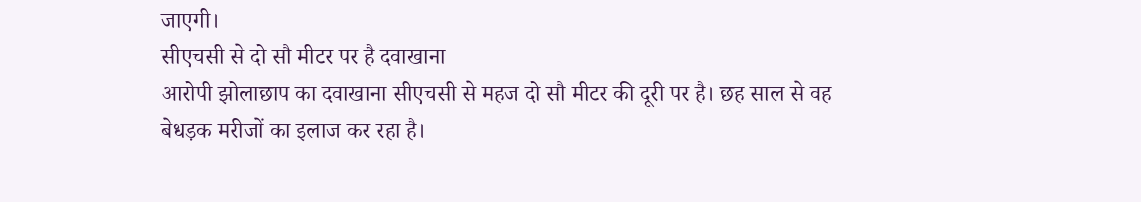जाएगी।
सीएचसी से दो सौ मीटर पर है दवाखाना
आरोपी झोलाछाप का दवाखाना सीएचसी से महज दो सौ मीटर की दूरी पर है। छह साल से वह बेधड़क मरीजों का इलाज कर रहा है।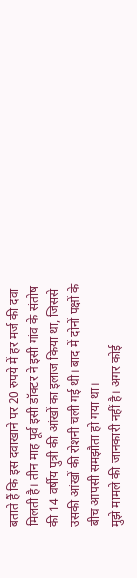बताते हैं कि इस दवाखाने पर 20 रुपये में हर मर्ज की दवा मिलती है। तीन माह पूर्व इसी डॉक्टर ने इसी गांव के संतोष की 14 वर्षीय पुत्री की आंखों का इलाज किया था, जिससे उसकी आंखों की रोशनी चली गई थी। बाद में दोनों पक्षों के बीच आपसी समझौता हो गया था।
मुझे मामले की जानकारी नहीं है। अगर कोई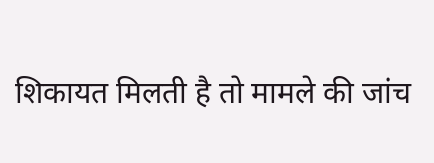शिकायत मिलती है तो मामले की जांच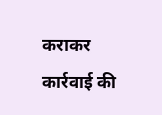कराकर कार्रवाई की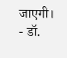जाएगी।
- डॉ.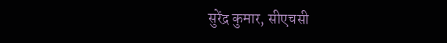सुरेंद्र कुमार, सीएचसी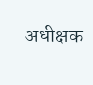अधीक्षक